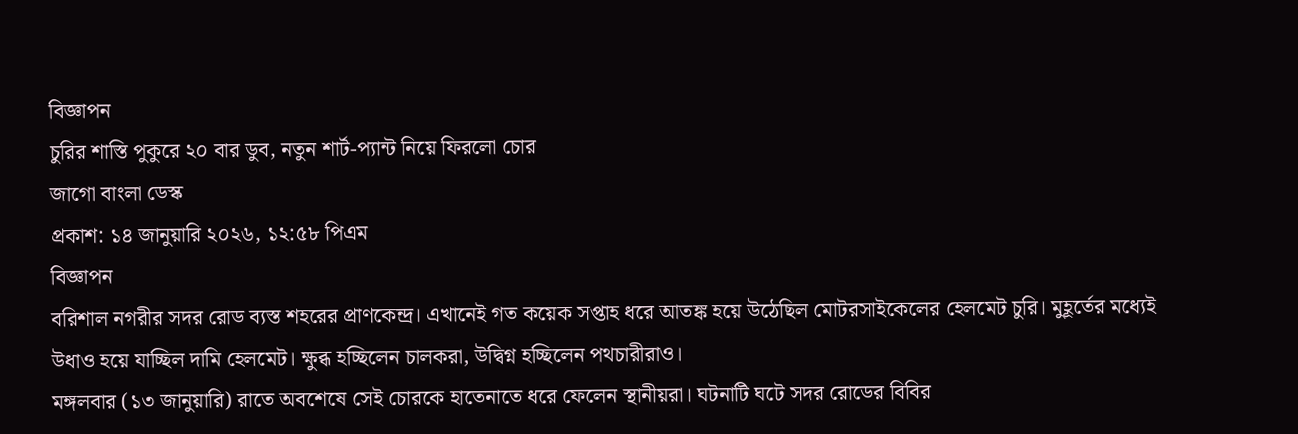বিজ্ঞাপন
চুরির শাস্তি পুকুরে ২০ বার ডুব, নতুন শার্ট-প্যান্ট নিয়ে ফিরলো চোর
জাগো বাংলা ডেস্ক
প্রকাশ: ১৪ জানুয়ারি ২০২৬, ১২:৫৮ পিএম
বিজ্ঞাপন
বরিশাল নগরীর সদর রোড ব্যস্ত শহরের প্রাণকেন্দ্র। এখানেই গত কয়েক সপ্তাহ ধরে আতঙ্ক হয়ে উঠেছিল মোটরসাইকেলের হেলমেট চুরি। মুহূর্তের মধ্যেই উধাও হয়ে যাচ্ছিল দামি হেলমেট। ক্ষুব্ধ হচ্ছিলেন চালকরা, উদ্বিগ্ন হচ্ছিলেন পথচারীরাও।
মঙ্গলবার (১৩ জানুয়ারি) রাতে অবশেষে সেই চোরকে হাতেনাতে ধরে ফেলেন স্থানীয়রা। ঘটনাটি ঘটে সদর রোডের বিবির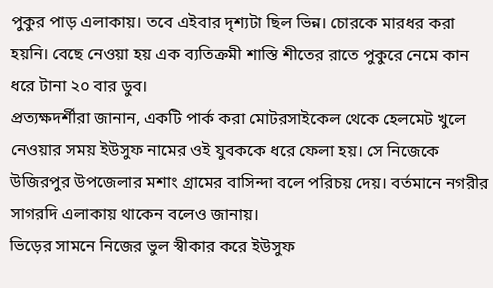পুকুর পাড় এলাকায়। তবে এইবার দৃশ্যটা ছিল ভিন্ন। চোরকে মারধর করা হয়নি। বেছে নেওয়া হয় এক ব্যতিক্রমী শাস্তি শীতের রাতে পুকুরে নেমে কান ধরে টানা ২০ বার ডুব।
প্রত্যক্ষদর্শীরা জানান, একটি পার্ক করা মোটরসাইকেল থেকে হেলমেট খুলে নেওয়ার সময় ইউসুফ নামের ওই যুবককে ধরে ফেলা হয়। সে নিজেকে উজিরপুর উপজেলার মশাং গ্রামের বাসিন্দা বলে পরিচয় দেয়। বর্তমানে নগরীর সাগরদি এলাকায় থাকেন বলেও জানায়।
ভিড়ের সামনে নিজের ভুল স্বীকার করে ইউসুফ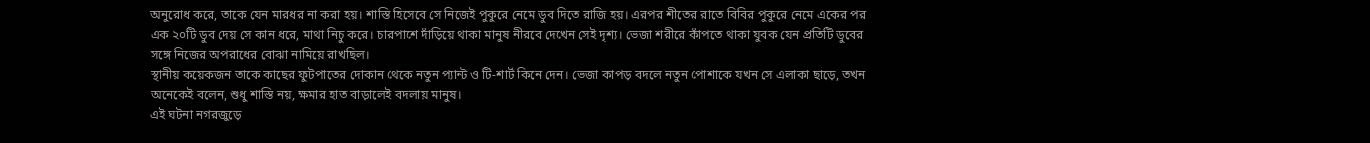অনুরোধ করে, তাকে যেন মারধর না করা হয়। শাস্তি হিসেবে সে নিজেই পুকুরে নেমে ডুব দিতে রাজি হয়। এরপর শীতের রাতে বিবির পুকুরে নেমে একের পর এক ২০টি ডুব দেয় সে কান ধরে, মাথা নিচু করে। চারপাশে দাঁড়িয়ে থাকা মানুষ নীরবে দেখেন সেই দৃশ্য। ভেজা শরীরে কাঁপতে থাকা যুবক যেন প্রতিটি ডুবের সঙ্গে নিজের অপরাধের বোঝা নামিয়ে রাখছিল।
স্থানীয় কয়েকজন তাকে কাছের ফুটপাতের দোকান থেকে নতুন প্যান্ট ও টি-শার্ট কিনে দেন। ভেজা কাপড় বদলে নতুন পোশাকে যখন সে এলাকা ছাড়ে, তখন অনেকেই বলেন, শুধু শাস্তি নয়, ক্ষমার হাত বাড়ালেই বদলায় মানুষ।
এই ঘটনা নগরজুড়ে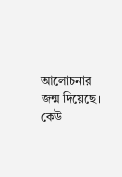আলোচনার জন্ম দিয়েছে। কেউ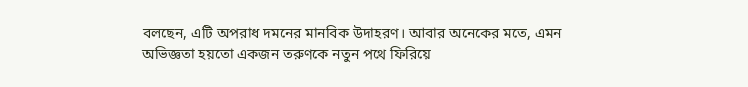বলছেন, এটি অপরাধ দমনের মানবিক উদাহরণ। আবার অনেকের মতে, এমন অভিজ্ঞতা হয়তো একজন তরুণকে নতুন পথে ফিরিয়ে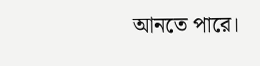আনতে পারে।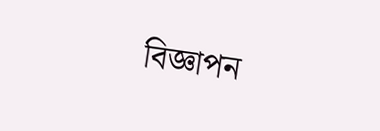বিজ্ঞাপন